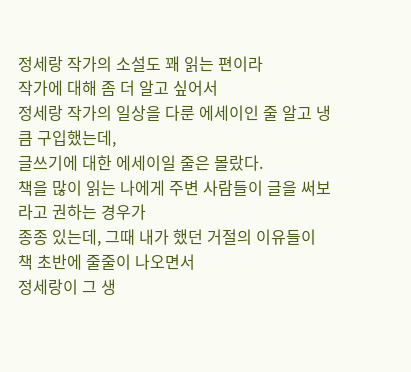정세랑 작가의 소설도 꽤 읽는 편이라
작가에 대해 좀 더 알고 싶어서
정세랑 작가의 일상을 다룬 에세이인 줄 알고 냉큼 구입했는데,
글쓰기에 대한 에세이일 줄은 몰랐다.
책을 많이 읽는 나에게 주변 사람들이 글을 써보라고 권하는 경우가
종종 있는데, 그때 내가 했던 거절의 이유들이
책 초반에 줄줄이 나오면서
정세랑이 그 생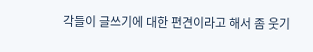각들이 글쓰기에 대한 편견이라고 해서 좀 웃기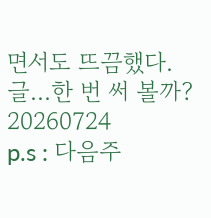면서도 뜨끔했다.
글...한 번 써 볼까?
20260724
p.s : 다음주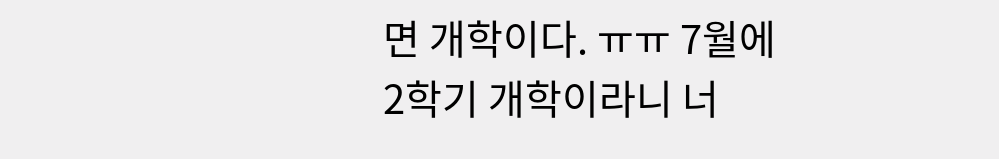면 개학이다. ㅠㅠ 7월에 2학기 개학이라니 너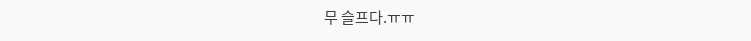무 슬프다.ㅠㅠ